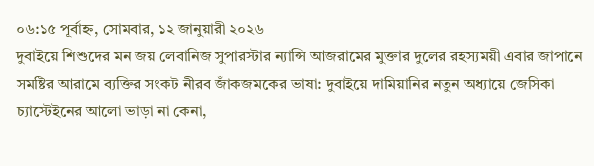০৬:১৫ পূর্বাহ্ন, সোমবার, ১২ জানুয়ারী ২০২৬
দুবাইয়ে শিশুদের মন জয় লেবানিজ সুপারস্টার ন্যান্সি আজরামের মুক্তার দুলের রহস্যময়ী এবার জাপানে সমষ্টির আরামে ব্যক্তির সংকট নীরব জাঁকজমকের ভাষা: দুবাইয়ে দামিয়ানির নতুন অধ্যায়ে জেসিকা চ্যাস্টেইনের আলো ভাড়া না কেনা,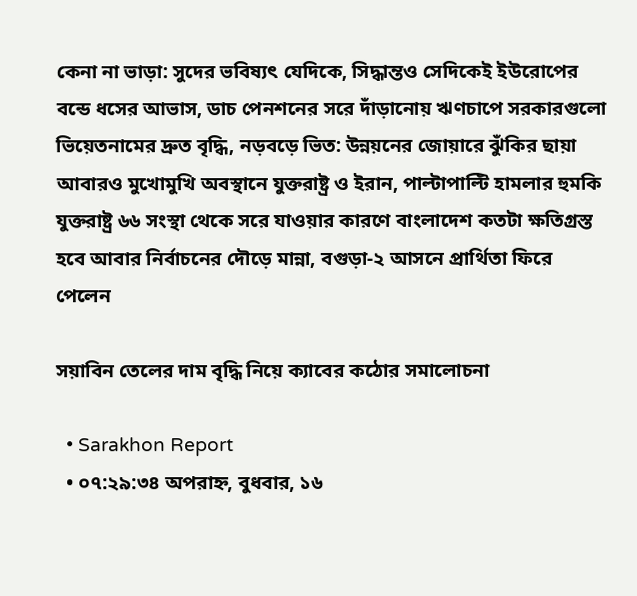কেনা না ভাড়া: সুদের ভবিষ্যৎ যেদিকে, সিদ্ধান্তও সেদিকেই ইউরোপের বন্ডে ধসের আভাস, ডাচ পেনশনের সরে দাঁড়ানোয় ঋণচাপে সরকারগুলো ভিয়েতনামের দ্রুত বৃদ্ধি, নড়বড়ে ভিত: উন্নয়নের জোয়ারে ঝুঁকির ছায়া আবারও মুখোমুখি অবস্থানে যুক্তরাষ্ট্র ও ইরান, পাল্টাপাল্টি হামলার হুমকি যুক্তরাষ্ট্র ৬৬ সংস্থা থেকে সরে যাওয়ার কারণে বাংলাদেশ কতটা ক্ষতিগ্রস্ত হবে আবার নির্বাচনের দৌড়ে মান্না, বগুড়া-২ আসনে প্রার্থিতা ফিরে পেলেন

সয়াবিন তেলের দাম বৃদ্ধি নিয়ে ক্যাবের কঠোর সমালোচনা

  • Sarakhon Report
  • ০৭:২৯:৩৪ অপরাহ্ন, বুধবার, ১৬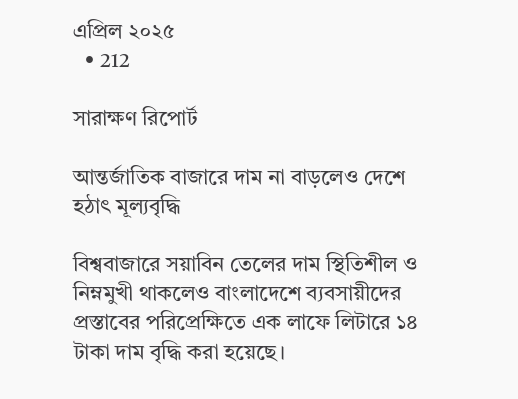এপ্রিল ২০২৫
  • 212

সারাক্ষণ রিপোর্ট

আন্তর্জাতিক বাজারে দাম না বাড়লেও দেশে হঠাৎ মূল্যবৃদ্ধি

বিশ্ববাজারে সয়াবিন তেলের দাম স্থিতিশীল ও নিম্নমুখী থাকলেও বাংলাদেশে ব্যবসায়ীদের প্রস্তাবের পরিপ্রেক্ষিতে এক লাফে লিটারে ১৪ টাকা দাম বৃদ্ধি করা হয়েছে।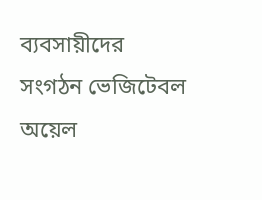ব্যবসায়ীদের সংগঠন ভেজিটেবল অয়েল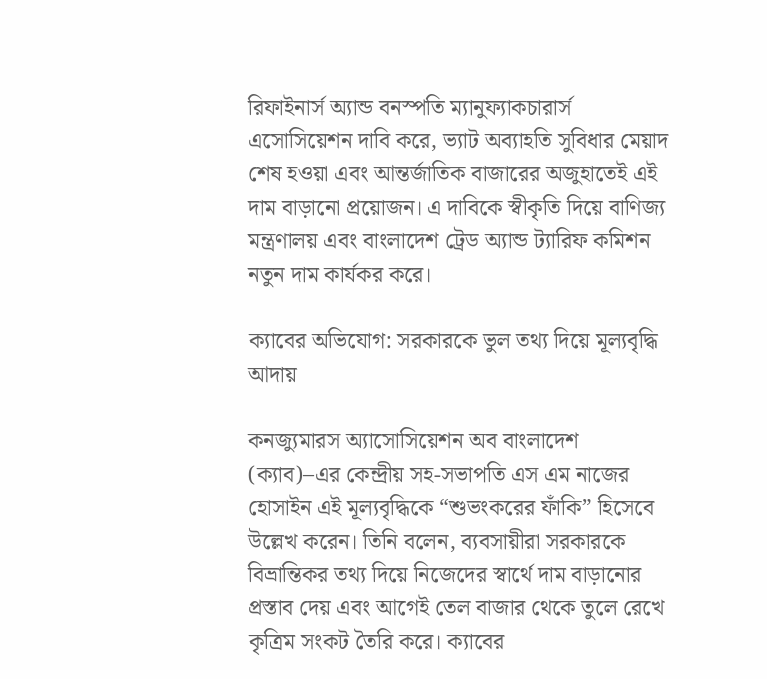রিফাইনার্স অ্যান্ড বনস্পতি ম্যানুফ্যাকচারার্স এসোসিয়েশন দাবি করে, ভ্যাট অব্যাহতি সুবিধার মেয়াদ শেষ হওয়া এবং আন্তর্জাতিক বাজারের অজুহাতেই এই দাম বাড়ানো প্রয়োজন। এ দাবিকে স্বীকৃতি দিয়ে বাণিজ্য মন্ত্রণালয় এবং বাংলাদেশ ট্রেড অ্যান্ড ট্যারিফ কমিশন নতুন দাম কার্যকর করে।

ক্যাবের অভিযোগ: সরকারকে ভুল তথ্য দিয়ে মূল্যবৃদ্ধি আদায়

কনজ্যুমারস অ্যাসোসিয়েশন অব বাংলাদেশ (ক্যাব)–এর কেন্দ্রীয় সহ-সভাপতি এস এম নাজের হোসাইন এই মূল্যবৃদ্ধিকে “শুভংকরের ফাঁকি” হিসেবে উল্লেখ করেন। তিনি বলেন, ব্যবসায়ীরা সরকারকে বিভ্রান্তিকর তথ্য দিয়ে নিজেদের স্বার্থে দাম বাড়ানোর প্রস্তাব দেয় এবং আগেই তেল বাজার থেকে তুলে রেখে কৃত্রিম সংকট তৈরি করে। ক্যাবের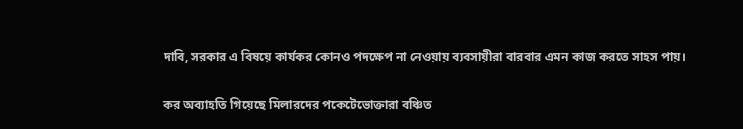দাবি, সরকার এ বিষয়ে কার্যকর কোনও পদক্ষেপ না নেওয়ায় ব্যবসায়ীরা বারবার এমন কাজ করতে সাহস পায়।

কর অব্যাহতি গিয়েছে মিলারদের পকেটেভোক্তারা বঞ্চিত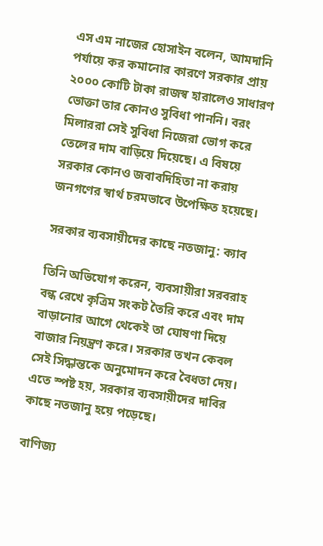এস এম নাজের হোসাইন বলেন, আমদানি পর্যায়ে কর কমানোর কারণে সরকার প্রায় ২০০০ কোটি টাকা রাজস্ব হারালেও সাধারণ ভোক্তা তার কোনও সুবিধা পাননি। বরং মিলাররা সেই সুবিধা নিজেরা ভোগ করে তেলের দাম বাড়িয়ে দিয়েছে। এ বিষয়ে সরকার কোনও জবাবদিহিতা না করায় জনগণের স্বার্থ চরমভাবে উপেক্ষিত হয়েছে।

সরকার ব্যবসায়ীদের কাছে নতজানু: ক্যাব

তিনি অভিযোগ করেন, ব্যবসায়ীরা সরবরাহ বন্ধ রেখে কৃত্রিম সংকট তৈরি করে এবং দাম বাড়ানোর আগে থেকেই তা ঘোষণা দিয়ে বাজার নিয়ন্ত্রণ করে। সরকার তখন কেবল সেই সিদ্ধান্তকে অনুমোদন করে বৈধতা দেয়। এতে স্পষ্ট হয়, সরকার ব্যবসায়ীদের দাবির কাছে নতজানু হয়ে পড়েছে।

বাণিজ্য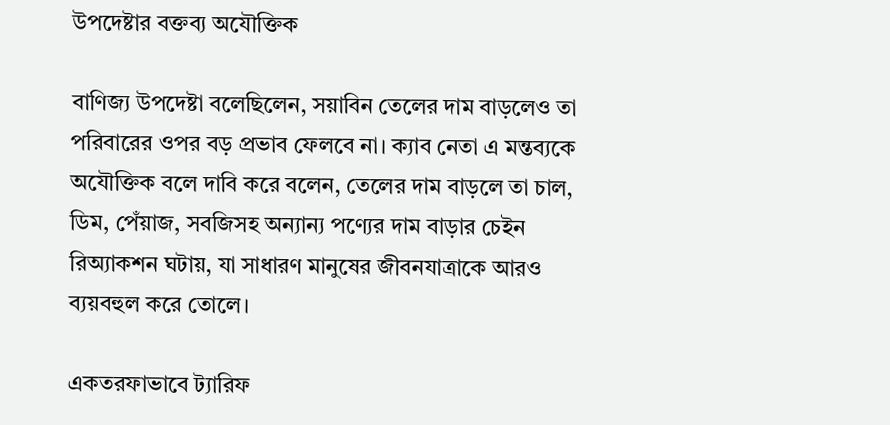উপদেষ্টার বক্তব্য অযৌক্তিক

বাণিজ্য উপদেষ্টা বলেছিলেন, সয়াবিন তেলের দাম বাড়লেও তা পরিবারের ওপর বড় প্রভাব ফেলবে না। ক্যাব নেতা এ মন্তব্যকে অযৌক্তিক বলে দাবি করে বলেন, তেলের দাম বাড়লে তা চাল, ডিম, পেঁয়াজ, সবজিসহ অন্যান্য পণ্যের দাম বাড়ার চেইন রিঅ্যাকশন ঘটায়, যা সাধারণ মানুষের জীবনযাত্রাকে আরও ব্যয়বহুল করে তোলে।

একতরফাভাবে ট্যারিফ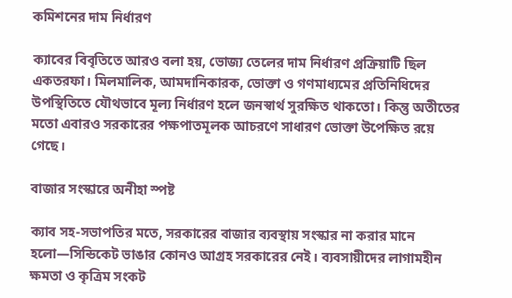কমিশনের দাম নির্ধারণ

ক্যাবের বিবৃতিতে আরও বলা হয়, ভোজ্য তেলের দাম নির্ধারণ প্রক্রিয়াটি ছিল একতরফা। মিলমালিক, আমদানিকারক, ভোক্তা ও গণমাধ্যমের প্রতিনিধিদের উপস্থিতিতে যৌথভাবে মূল্য নির্ধারণ হলে জনস্বার্থ সুরক্ষিত থাকতো। কিন্তু অতীতের মতো এবারও সরকারের পক্ষপাতমূলক আচরণে সাধারণ ভোক্তা উপেক্ষিত রয়ে গেছে।

বাজার সংস্কারে অনীহা স্পষ্ট

ক্যাব সহ-সভাপতির মতে, সরকারের বাজার ব্যবস্থায় সংস্কার না করার মানে হলো—সিন্ডিকেট ভাঙার কোনও আগ্রহ সরকারের নেই। ব্যবসায়ীদের লাগামহীন ক্ষমতা ও কৃত্রিম সংকট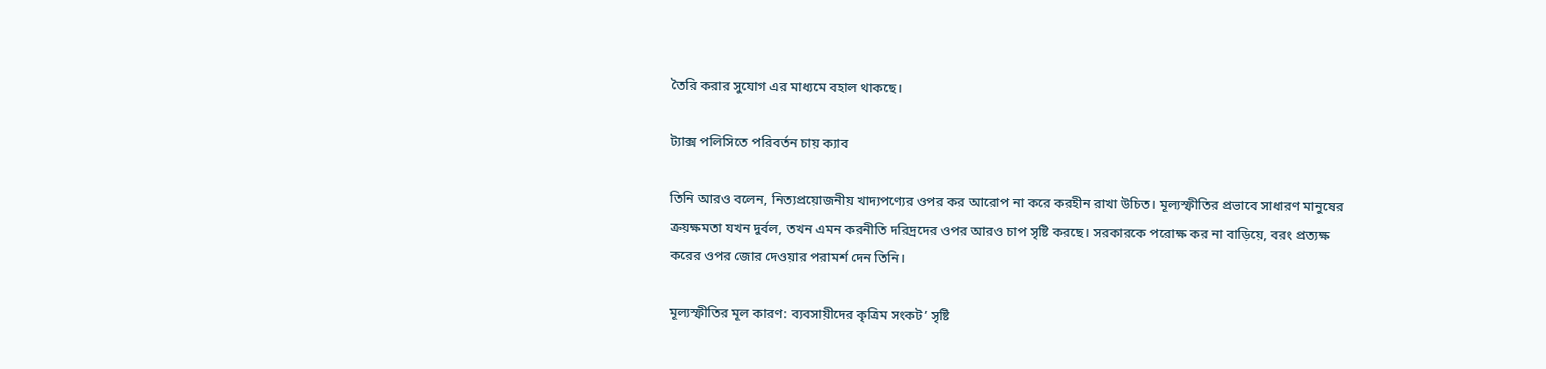তৈরি করার সুযোগ এর মাধ্যমে বহাল থাকছে।

ট্যাক্স পলিসিতে পরিবর্তন চায় ক্যাব

তিনি আরও বলেন, নিত্যপ্রয়োজনীয় খাদ্যপণ্যের ওপর কর আরোপ না করে করহীন রাখা উচিত। মূল্যস্ফীতির প্রভাবে সাধারণ মানুষের ক্রয়ক্ষমতা যখন দুর্বল, তখন এমন করনীতি দরিদ্রদের ওপর আরও চাপ সৃষ্টি করছে। সরকারকে পরোক্ষ কর না বাড়িয়ে, বরং প্রত্যক্ষ করের ওপর জোর দেওয়ার পরামর্শ দেন তিনি।

মূল্যস্ফীতির মূল কারণ: ব্যবসায়ীদের কৃত্রিম সংকট’ সৃষ্টি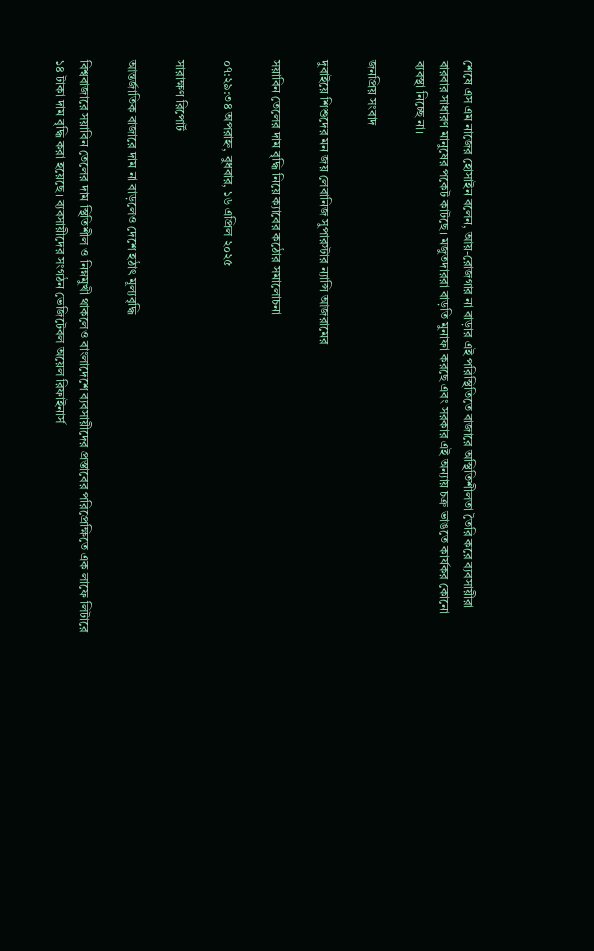শেষে এস এম নাজের হোসাইন বলেন, আয়-রোজগার না বাড়ার এই পরিস্থিতিতে বাজারে অস্থিতিশীলতা তৈরি করে ব্যবসায়ীরা বারবার সাধারণ মানুষের পকেট কাটছে। মজুতদাররা বাড়তি মুনাফা করছে এবং সরকার এই অন্যায় চক্র ভাঙতে কার্যকর কোনো ব্যবস্থা নিচ্ছে না।

জনপ্রিয় সংবাদ

দুবাইয়ে শিশুদের মন জয় লেবানিজ সুপারস্টার ন্যান্সি আজরামের

সয়াবিন তেলের দাম বৃদ্ধি নিয়ে ক্যাবের কঠোর সমালোচনা

০৭:২৯:৩৪ অপরাহ্ন, বুধবার, ১৬ এপ্রিল ২০২৫

সারাক্ষণ রিপোর্ট

আন্তর্জাতিক বাজারে দাম না বাড়লেও দেশে হঠাৎ মূল্যবৃদ্ধি

বিশ্ববাজারে সয়াবিন তেলের দাম স্থিতিশীল ও নিম্নমুখী থাকলেও বাংলাদেশে ব্যবসায়ীদের প্রস্তাবের পরিপ্রেক্ষিতে এক লাফে লিটারে ১৪ টাকা দাম বৃদ্ধি করা হয়েছে। ব্যবসায়ীদের সংগঠন ভেজিটেবল অয়েল রিফাইনার্স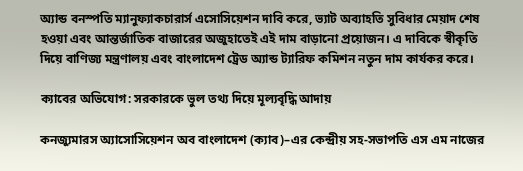অ্যান্ড বনস্পতি ম্যানুফ্যাকচারার্স এসোসিয়েশন দাবি করে, ভ্যাট অব্যাহতি সুবিধার মেয়াদ শেষ হওয়া এবং আন্তর্জাতিক বাজারের অজুহাতেই এই দাম বাড়ানো প্রয়োজন। এ দাবিকে স্বীকৃতি দিয়ে বাণিজ্য মন্ত্রণালয় এবং বাংলাদেশ ট্রেড অ্যান্ড ট্যারিফ কমিশন নতুন দাম কার্যকর করে।

ক্যাবের অভিযোগ: সরকারকে ভুল তথ্য দিয়ে মূল্যবৃদ্ধি আদায়

কনজ্যুমারস অ্যাসোসিয়েশন অব বাংলাদেশ (ক্যাব)–এর কেন্দ্রীয় সহ-সভাপতি এস এম নাজের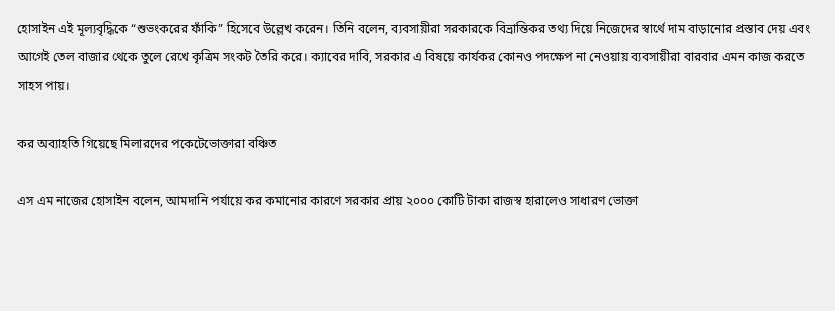হোসাইন এই মূল্যবৃদ্ধিকে “শুভংকরের ফাঁকি” হিসেবে উল্লেখ করেন। তিনি বলেন, ব্যবসায়ীরা সরকারকে বিভ্রান্তিকর তথ্য দিয়ে নিজেদের স্বার্থে দাম বাড়ানোর প্রস্তাব দেয় এবং আগেই তেল বাজার থেকে তুলে রেখে কৃত্রিম সংকট তৈরি করে। ক্যাবের দাবি, সরকার এ বিষয়ে কার্যকর কোনও পদক্ষেপ না নেওয়ায় ব্যবসায়ীরা বারবার এমন কাজ করতে সাহস পায়।

কর অব্যাহতি গিয়েছে মিলারদের পকেটেভোক্তারা বঞ্চিত

এস এম নাজের হোসাইন বলেন, আমদানি পর্যায়ে কর কমানোর কারণে সরকার প্রায় ২০০০ কোটি টাকা রাজস্ব হারালেও সাধারণ ভোক্তা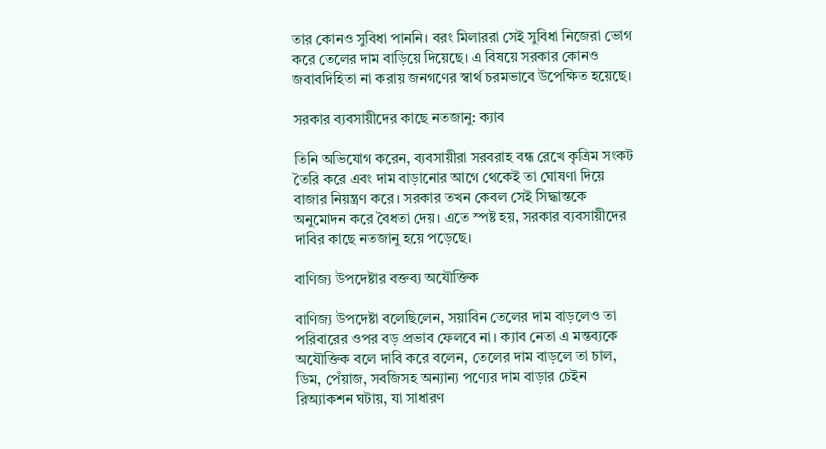তার কোনও সুবিধা পাননি। বরং মিলাররা সেই সুবিধা নিজেরা ভোগ করে তেলের দাম বাড়িয়ে দিয়েছে। এ বিষয়ে সরকার কোনও জবাবদিহিতা না করায় জনগণের স্বার্থ চরমভাবে উপেক্ষিত হয়েছে।

সরকার ব্যবসায়ীদের কাছে নতজানু: ক্যাব

তিনি অভিযোগ করেন, ব্যবসায়ীরা সরবরাহ বন্ধ রেখে কৃত্রিম সংকট তৈরি করে এবং দাম বাড়ানোর আগে থেকেই তা ঘোষণা দিয়ে বাজার নিয়ন্ত্রণ করে। সরকার তখন কেবল সেই সিদ্ধান্তকে অনুমোদন করে বৈধতা দেয়। এতে স্পষ্ট হয়, সরকার ব্যবসায়ীদের দাবির কাছে নতজানু হয়ে পড়েছে।

বাণিজ্য উপদেষ্টার বক্তব্য অযৌক্তিক

বাণিজ্য উপদেষ্টা বলেছিলেন, সয়াবিন তেলের দাম বাড়লেও তা পরিবারের ওপর বড় প্রভাব ফেলবে না। ক্যাব নেতা এ মন্তব্যকে অযৌক্তিক বলে দাবি করে বলেন, তেলের দাম বাড়লে তা চাল, ডিম, পেঁয়াজ, সবজিসহ অন্যান্য পণ্যের দাম বাড়ার চেইন রিঅ্যাকশন ঘটায়, যা সাধারণ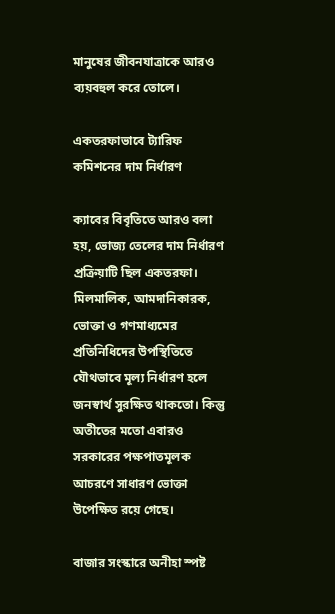মানুষের জীবনযাত্রাকে আরও ব্যয়বহুল করে তোলে।

একতরফাভাবে ট্যারিফ কমিশনের দাম নির্ধারণ

ক্যাবের বিবৃতিতে আরও বলা হয়, ভোজ্য তেলের দাম নির্ধারণ প্রক্রিয়াটি ছিল একতরফা। মিলমালিক, আমদানিকারক, ভোক্তা ও গণমাধ্যমের প্রতিনিধিদের উপস্থিতিতে যৌথভাবে মূল্য নির্ধারণ হলে জনস্বার্থ সুরক্ষিত থাকতো। কিন্তু অতীতের মতো এবারও সরকারের পক্ষপাতমূলক আচরণে সাধারণ ভোক্তা উপেক্ষিত রয়ে গেছে।

বাজার সংস্কারে অনীহা স্পষ্ট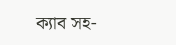ক্যাব সহ-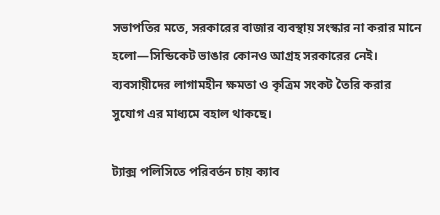সভাপতির মতে, সরকারের বাজার ব্যবস্থায় সংস্কার না করার মানে হলো—সিন্ডিকেট ভাঙার কোনও আগ্রহ সরকারের নেই। ব্যবসায়ীদের লাগামহীন ক্ষমতা ও কৃত্রিম সংকট তৈরি করার সুযোগ এর মাধ্যমে বহাল থাকছে।

ট্যাক্স পলিসিতে পরিবর্তন চায় ক্যাব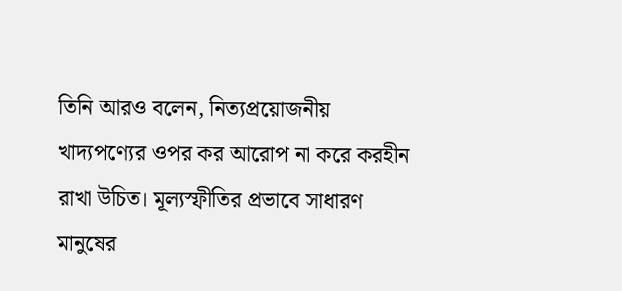তিনি আরও বলেন, নিত্যপ্রয়োজনীয় খাদ্যপণ্যের ওপর কর আরোপ না করে করহীন রাখা উচিত। মূল্যস্ফীতির প্রভাবে সাধারণ মানুষের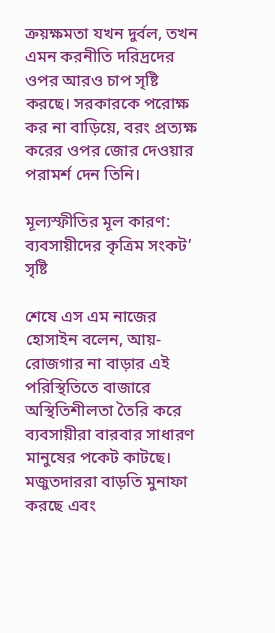ক্রয়ক্ষমতা যখন দুর্বল, তখন এমন করনীতি দরিদ্রদের ওপর আরও চাপ সৃষ্টি করছে। সরকারকে পরোক্ষ কর না বাড়িয়ে, বরং প্রত্যক্ষ করের ওপর জোর দেওয়ার পরামর্শ দেন তিনি।

মূল্যস্ফীতির মূল কারণ: ব্যবসায়ীদের কৃত্রিম সংকট’ সৃষ্টি

শেষে এস এম নাজের হোসাইন বলেন, আয়-রোজগার না বাড়ার এই পরিস্থিতিতে বাজারে অস্থিতিশীলতা তৈরি করে ব্যবসায়ীরা বারবার সাধারণ মানুষের পকেট কাটছে। মজুতদাররা বাড়তি মুনাফা করছে এবং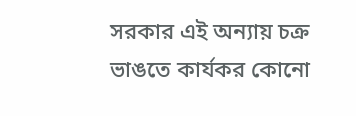সরকার এই অন্যায় চক্র ভাঙতে কার্যকর কোনো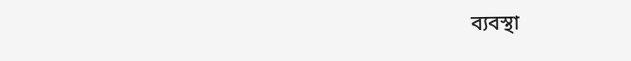ব্যবস্থা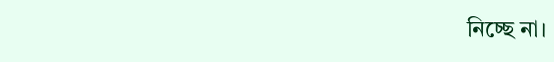নিচ্ছে না।